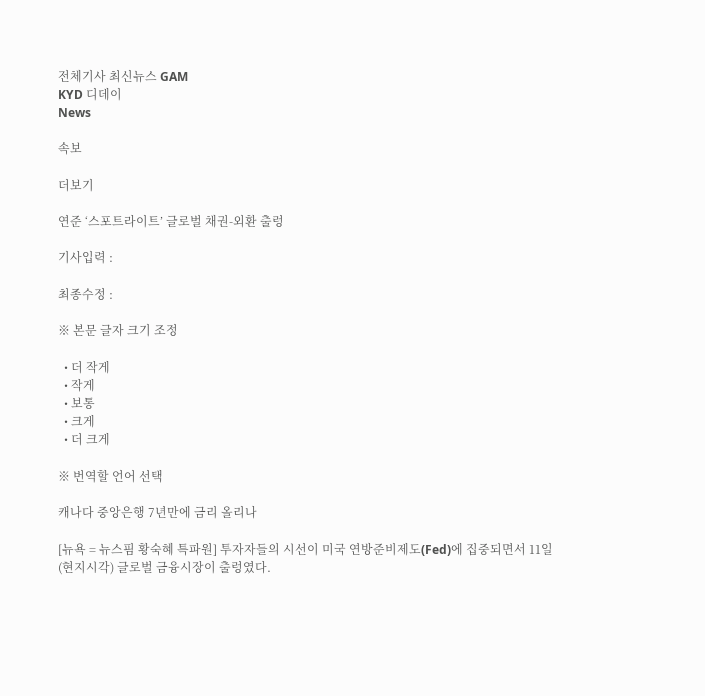전체기사 최신뉴스 GAM
KYD 디데이
News

속보

더보기

연준 ‘스포트라이트’ 글로벌 채권-외환 출렁

기사입력 :

최종수정 :

※ 본문 글자 크기 조정

  • 더 작게
  • 작게
  • 보통
  • 크게
  • 더 크게

※ 번역할 언어 선택

캐나다 중앙은행 7년만에 금리 올리나

[뉴욕 = 뉴스핌 황숙혜 특파원] 투자자들의 시선이 미국 연방준비제도(Fed)에 집중되면서 11일(현지시각) 글로벌 금융시장이 출렁였다.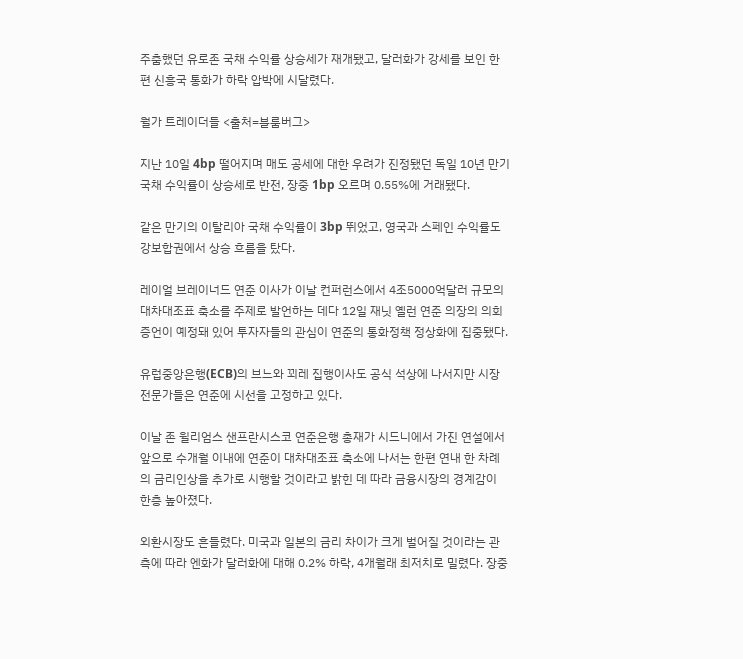주춤했던 유로존 국채 수익률 상승세가 재개됐고, 달러화가 강세를 보인 한편 신흥국 통화가 하락 압박에 시달렸다.

월가 트레이더들 <출처=블룸버그>

지난 10일 4bp 떨어지며 매도 공세에 대한 우려가 진정됐던 독일 10년 만기 국채 수익률이 상승세로 반전, 장중 1bp 오르며 0.55%에 거래됐다.

같은 만기의 이탈리아 국채 수익률이 3bp 뛰었고, 영국과 스페인 수익률도 강보합권에서 상승 흐름을 탔다.

레이얼 브레이너드 연준 이사가 이날 컨퍼런스에서 4조5000억달러 규모의 대차대조표 축소를 주제로 발언하는 데다 12일 재닛 옐런 연준 의장의 의회 증언이 예정돼 있어 투자자들의 관심이 연준의 통화정책 정상화에 집중됐다.

유럽중앙은행(ECB)의 브느와 꾀레 집행이사도 공식 석상에 나서지만 시장 전문가들은 연준에 시선을 고정하고 있다.

이날 존 윌리엄스 샌프란시스코 연준은행 총재가 시드니에서 가진 연설에서 앞으로 수개월 이내에 연준이 대차대조표 축소에 나서는 한편 연내 한 차례의 금리인상을 추가로 시행할 것이라고 밝힌 데 따라 금융시장의 경계감이 한층 높아졌다.

외환시장도 흔들렸다. 미국과 일본의 금리 차이가 크게 벌어질 것이라는 관측에 따라 엔화가 달러화에 대해 0.2% 하락, 4개월래 최저치로 밀렸다. 장중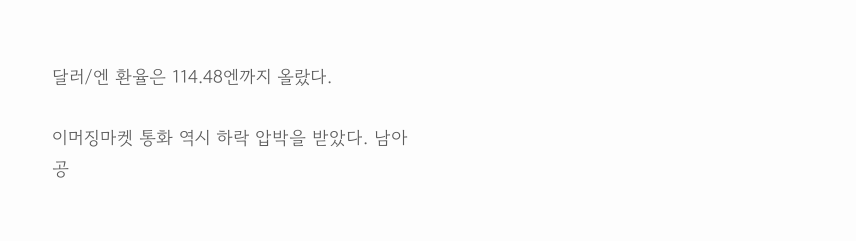달러/엔 환율은 114.48엔까지 올랐다.

이머징마켓 통화 역시 하락 압박을 받았다. 남아공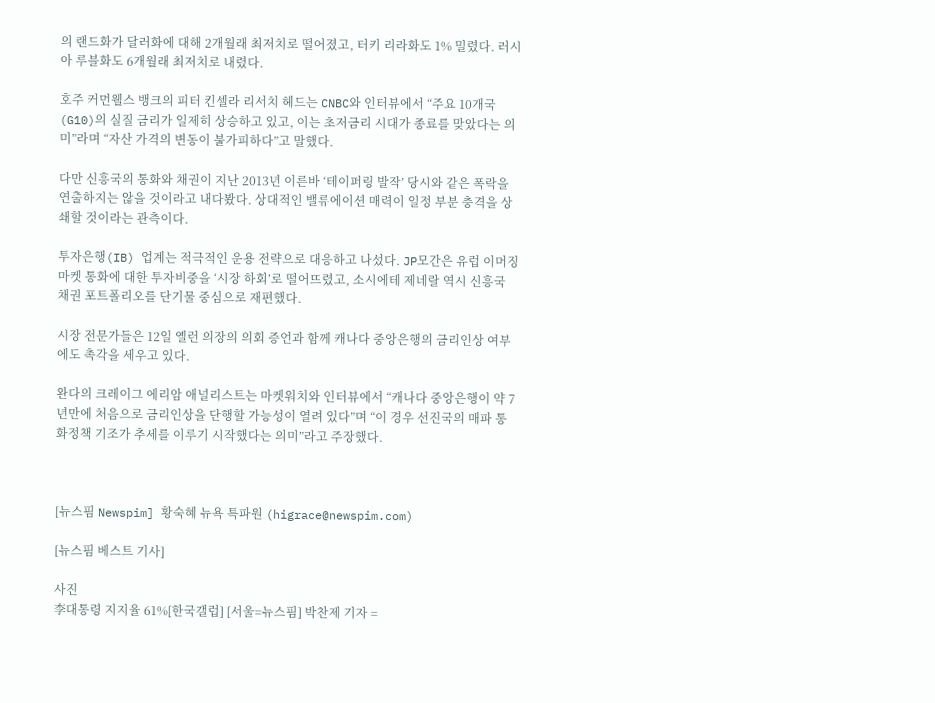의 랜드화가 달러화에 대해 2개월래 최저치로 떨어졌고, 터키 리라화도 1% 밀렸다. 러시아 루블화도 6개월래 최저치로 내렸다.

호주 커먼웰스 뱅크의 피터 킨셀라 리서치 헤드는 CNBC와 인터뷰에서 “주요 10개국(G10)의 실질 금리가 일제히 상승하고 있고, 이는 초저금리 시대가 종료를 맞았다는 의미”라며 “자산 가격의 변동이 불가피하다”고 말했다.

다만 신흥국의 통화와 채권이 지난 2013년 이른바 ‘테이퍼링 발작’ 당시와 같은 폭락을 연출하지는 않을 것이라고 내다봤다. 상대적인 밸류에이션 매력이 일정 부분 충격을 상쇄할 것이라는 관측이다.

투자은행(IB) 업계는 적극적인 운용 전략으로 대응하고 나섰다. JP모간은 유럽 이머징마켓 통화에 대한 투자비중을 ‘시장 하회’로 떨어뜨렸고, 소시에테 제네랄 역시 신흥국 채권 포트폴리오를 단기물 중심으로 재편했다.

시장 전문가들은 12일 옐런 의장의 의회 증언과 함께 캐나다 중앙은행의 금리인상 여부에도 촉각을 세우고 있다.

완다의 크레이그 에리암 애널리스트는 마켓워치와 인터뷰에서 “캐나다 중앙은행이 약 7년만에 처음으로 금리인상을 단행할 가능성이 열려 있다”며 “이 경우 선진국의 매파 통화정책 기조가 추세를 이루기 시작했다는 의미”라고 주장했다.



[뉴스핌 Newspim] 황숙혜 뉴욕 특파원 (higrace@newspim.com)

[뉴스핌 베스트 기사]

사진
李대통령 지지율 61%[한국갤럽] [서울=뉴스핌] 박찬제 기자 =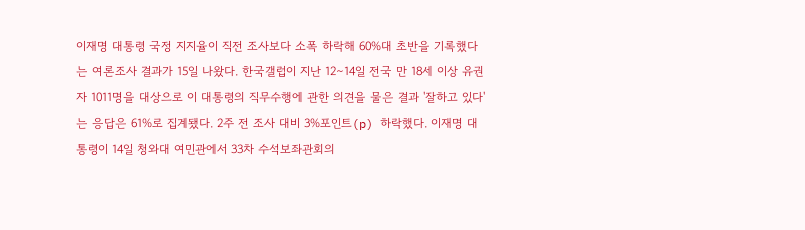이재명 대통령 국정 지지율이 직전 조사보다 소폭 하락해 60%대 초반을 기록했다는 여론조사 결과가 15일 나왔다. 한국갤럽이 지난 12∼14일 전국 만 18세 이상 유권자 1011명을 대상으로 이 대통령의 직무수행에 관한 의견을 물은 결과 '잘하고 있다'는 응답은 61%로 집계됐다. 2주 전 조사 대비 3%포인트(p) 하락했다. 이재명 대통령이 14일 청와대 여민관에서 33차 수석보좌관회의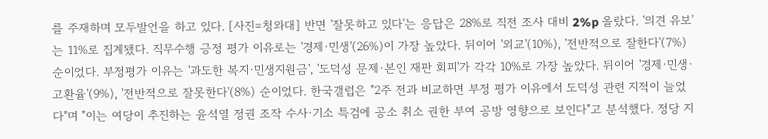를 주재하며 모두발언을 하고 있다. [사진=청와대] 반면 '잘못하고 있다'는 응답은 28%로 직전 조사 대비 2%p 올랐다. '의견 유보'는 11%로 집계됐다. 직무수행 긍정 평가 이유로는 '경제·민생'(26%)이 가장 높았다. 뒤이어 '외교'(10%), '전반적으로 잘한다'(7%) 순이었다. 부정평가 이유는 '과도한 복지·민생지원금', '도덕성 문제·본인 재판 회피'가 각각 10%로 가장 높았다. 뒤이어 '경제·민생·고환율'(9%), '전반적으로 잘못한다'(8%) 순이었다. 한국갤럽은 "2주 전과 비교하면 부정 평가 이유에서 도덕성 관련 지적이 늘었다"며 "이는 여당이 추진하는 윤석열 정권 조작 수사·기소 특검에 공소 취소 권한 부여 공방 영향으로 보인다"고 분석했다. 정당 지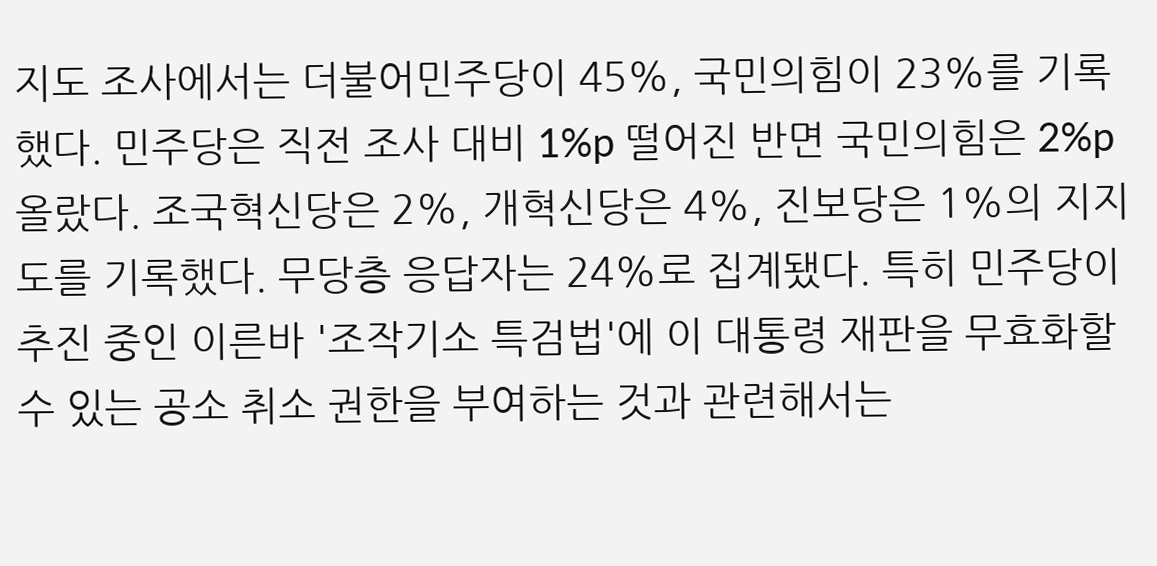지도 조사에서는 더불어민주당이 45%, 국민의힘이 23%를 기록했다. 민주당은 직전 조사 대비 1%p 떨어진 반면 국민의힘은 2%p 올랐다. 조국혁신당은 2%, 개혁신당은 4%, 진보당은 1%의 지지도를 기록했다. 무당층 응답자는 24%로 집계됐다. 특히 민주당이 추진 중인 이른바 '조작기소 특검법'에 이 대통령 재판을 무효화할 수 있는 공소 취소 권한을 부여하는 것과 관련해서는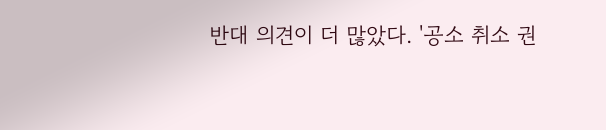반대 의견이 더 많았다. '공소 취소 권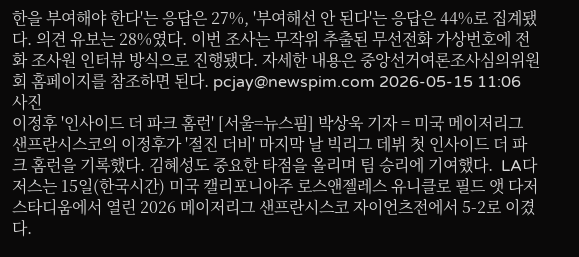한을 부여해야 한다'는 응답은 27%, '부여해선 안 된다'는 응답은 44%로 집계됐다. 의견 유보는 28%였다. 이번 조사는 무작위 추출된 무선전화 가상번호에 전화 조사원 인터뷰 방식으로 진행됐다. 자세한 내용은 중앙선거여론조사심의위원회 홈페이지를 참조하면 된다. pcjay@newspim.com 2026-05-15 11:06
사진
이정후 '인사이드 더 파크 홈런' [서울=뉴스핌] 박상욱 기자 = 미국 메이저리그 샌프란시스코의 이정후가 '절진 더비' 마지막 날 빅리그 데뷔 첫 인사이드 더 파크 홈런을 기록했다. 김혜성도 중요한 타점을 올리며 팀 승리에 기여했다.  LA다저스는 15일(한국시간) 미국 캘리포니아주 로스앤젤레스 유니클로 필드 앳 다저스타디움에서 열린 2026 메이저리그 샌프란시스코 자이언츠전에서 5-2로 이겼다.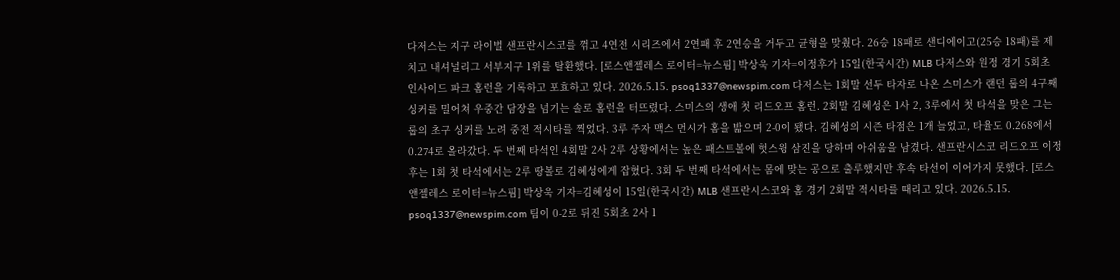다저스는 지구 라이벌 샌프란시스코를 꺾고 4연전 시리즈에서 2연패 후 2연승을 거두고 균형을 맞췄다. 26승 18패로 샌디에이고(25승 18패)를 제치고 내셔널리그 서부지구 1위를 탈환했다. [로스앤젤레스 로이터=뉴스핌] 박상욱 기자=이정후가 15일(한국시간) MLB 다저스와 원정 경기 5회초 인사이드 파크 홈런을 기록하고 포효하고 있다. 2026.5.15. psoq1337@newspim.com 다저스는 1회말 선두 타자로 나온 스미스가 랜던 룹의 4구째 싱커를 밀어쳐 우중간 담장을 넘기는 솔로 홈런을 터뜨렸다. 스미스의 생애 첫 리드오프 홈런. 2회말 김혜성은 1사 2, 3루에서 첫 타석을 맞은 그는 룹의 초구 싱커를 노려 중전 적시타를 찍었다. 3루 주자 맥스 먼시가 홈을 밟으며 2-0이 됐다. 김혜성의 시즌 타점은 1개 늘었고, 타율도 0.268에서 0.274로 올라갔다. 두 번째 타석인 4회말 2사 2루 상황에서는 높은 패스트볼에 헛스윙 삼진을 당하며 아쉬움을 남겼다. 샌프란시스코 리드오프 이정후는 1회 첫 타석에서는 2루 땅볼로 김혜성에게 잡혔다. 3회 두 번째 타석에서는 몸에 맞는 공으로 출루했지만 후속 타선이 이어가지 못했다. [로스앤젤레스 로이터=뉴스핌] 박상욱 기자=김혜성이 15일(한국시간) MLB 샌프란시스코와 홈 경기 2회말 적시타를 때리고 있다. 2026.5.15. psoq1337@newspim.com 팀이 0-2로 뒤진 5회초 2사 1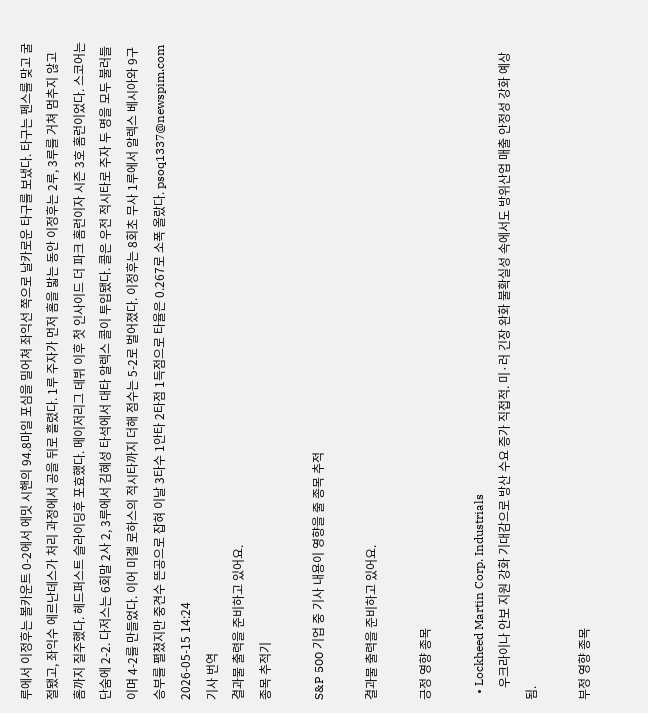루에서 이정후는 볼카운트 0-2에서 에밋 시핸의 94.8마일 포심을 밀어쳐 좌익선 쪽으로 날카로운 타구를 보냈다. 타구는 펜스를 맞고 굴절됐고, 좌익수 에르난데스가 처리 과정에서 공을 뒤로 흘렸다. 1루 주자가 먼저 홈을 밟는 동안 이정후는 2루, 3루를 거쳐 멈추지 않고 홈까지 질주했다. 헤드퍼스트 슬라이딩후 포효했다. 메이저리그 데뷔 이후 첫 인사이드 더 파크 홈런이자 시즌 3호 홈런이었다. 스코어는 단숨에 2-2. 다저스는 6회말 2사 2, 3루에서 김혜성 타석에서 대타 알렉스 콜이 투입됐다. 콜은 우전 적시타로 주자 두 명을 모두 불러들이며 4-2를 만들었다. 이어 미겔 로하스의 적시타까지 더해 점수는 5-2로 벌어졌다. 이정후는 8회초 무사 1루에서 알렉스 베시아와 9구 승부를 펼쳤지만 중견수 뜬공으로 잡혀 이날 3타수 1안타 2타점 1득점으로 타율은 0.267로 소폭 올랐다. psoq1337@newspim.com 2026-05-15 14:24
기사 번역
결과물 출력을 준비하고 있어요.
종목 추적기

S&P 500 기업 중 기사 내용이 영향을 줄 종목 추적

결과물 출력을 준비하고 있어요.

긍정 영향 종목

  • Lockheed Martin Corp. Industrials
    우크라이나 안보 지원 강화 기대감으로 방산 수요 증가 직접적. 미·러 긴장 완화 불확실성 속에서도 방위산업 매출 안정성 강화 예상됨.

부정 영향 종목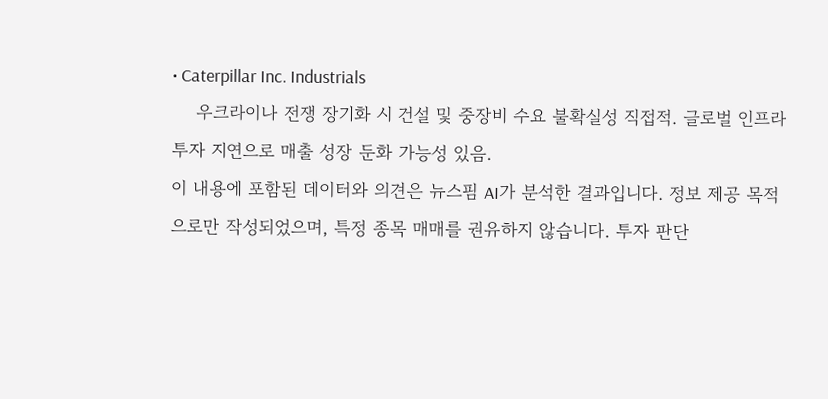• Caterpillar Inc. Industrials
    우크라이나 전쟁 장기화 시 건설 및 중장비 수요 불확실성 직접적. 글로벌 인프라 투자 지연으로 매출 성장 둔화 가능성 있음.
이 내용에 포함된 데이터와 의견은 뉴스핌 AI가 분석한 결과입니다. 정보 제공 목적으로만 작성되었으며, 특정 종목 매매를 권유하지 않습니다. 투자 판단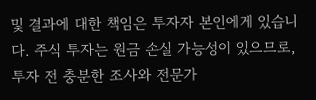및 결과에 대한 책임은 투자자 본인에게 있습니다. 주식 투자는 원금 손실 가능성이 있으므로, 투자 전 충분한 조사와 전문가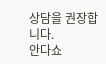상담을 권장합니다.
안다쇼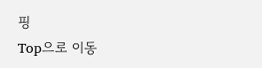핑
Top으로 이동